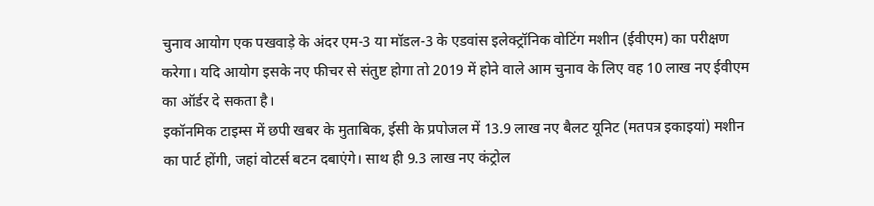चुनाव आयोग एक पखवाड़े के अंदर एम-3 या मॉडल-3 के एडवांस इलेक्ट्रॉनिक वोटिंग मशीन (ईवीएम) का परीक्षण करेगा। यदि आयोग इसके नए फीचर से संतुष्ट होगा तो 2019 में होने वाले आम चुनाव के लिए वह 10 लाख नए ईवीएम का ऑर्डर दे सकता है।
इकॉनमिक टाइम्स में छपी खबर के मुताबिक, ईसी के प्रपोजल में 13.9 लाख नए बैलट यूनिट (मतपत्र इकाइयां) मशीन का पार्ट होंगी, जहां वोटर्स बटन दबाएंगे। साथ ही 9.3 लाख नए कंट्रोल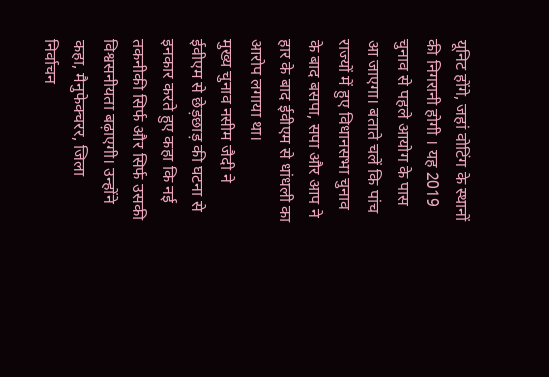यूनिट होंगे, जहां वोटिंग के स्थानों की निगरानी होगी । यह 2019 चुनाव से पहले आयोग के पास आ जाएगा। बताते चलें कि पांच राज्यों में हुए विधानसभा चुनाव के बाद बसपा, सपा और आप ने हार के बाद ईवीएम से धांधली का आरोप लगाया था।
मुख्य चुनाव नसीम जैदी ने ईवीएम से छेड़छाड़ की घटना से इनकार करते हुए कहा कि नई तकनीकी सिर्फ और सिर्फ उसकी विश्वसनीयता बढ़ाएगी। उन्होंने कहा, मैनुफेक्चरर, जिला निर्वाचन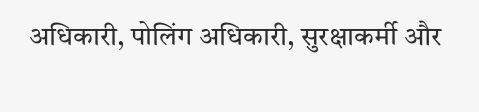अधिकारी, पोलिंग अधिकारी, सुरक्षाकर्मी और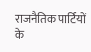राजनैतिक पार्टियों के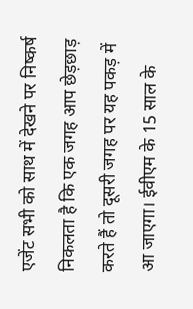एजेंट सभी को साथ में देखने पर निष्कर्ष निकलता है कि एक जगह आप छेड़छाड़ करते हैं तो दूसरी जगह पर यह पकड़ में आ जाएगा। ईवीएम के 15 साल के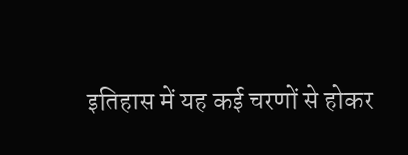इतिहास में यह कई चरणों से होकर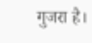गुजरा है।